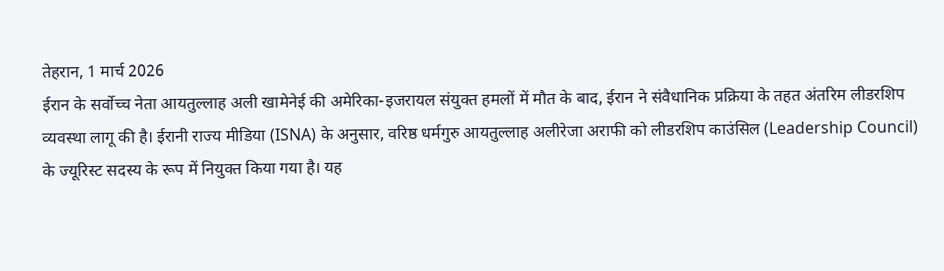तेहरान, 1 मार्च 2026
ईरान के सर्वोच्च नेता आयतुल्लाह अली खामेनेई की अमेरिका-इजरायल संयुक्त हमलों में मौत के बाद, ईरान ने संवैधानिक प्रक्रिया के तहत अंतरिम लीडरशिप व्यवस्था लागू की है। ईरानी राज्य मीडिया (ISNA) के अनुसार, वरिष्ठ धर्मगुरु आयतुल्लाह अलीरेजा अराफी को लीडरशिप काउंसिल (Leadership Council) के ज्यूरिस्ट सदस्य के रूप में नियुक्त किया गया है। यह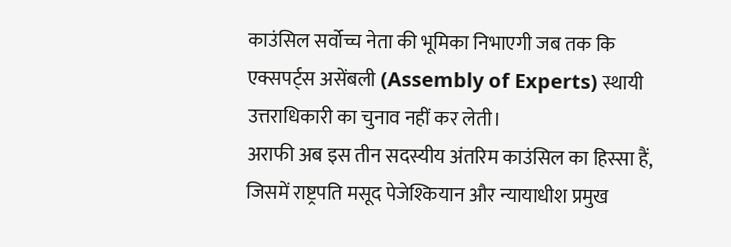काउंसिल सर्वोच्च नेता की भूमिका निभाएगी जब तक कि एक्सपर्ट्स असेंबली (Assembly of Experts) स्थायी उत्तराधिकारी का चुनाव नहीं कर लेती।
अराफी अब इस तीन सदस्यीय अंतरिम काउंसिल का हिस्सा हैं, जिसमें राष्ट्रपति मसूद पेजेश्कियान और न्यायाधीश प्रमुख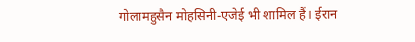गोलामहुसैन मोहसिनी-एजेई भी शामिल हैं। ईरान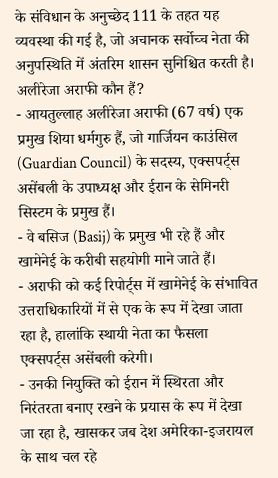के संविधान के अनुच्छेद 111 के तहत यह व्यवस्था की गई है, जो अचानक सर्वोच्च नेता की अनुपस्थिति में अंतरिम शासन सुनिश्चित करती है।
अलीरेजा अराफी कौन हैं?
- आयतुल्लाह अलीरेजा अराफी (67 वर्ष) एक प्रमुख शिया धर्मगुरु हैं, जो गार्जियन काउंसिल (Guardian Council) के सदस्य, एक्सपर्ट्स असेंबली के उपाध्यक्ष और ईरान के सेमिनरी सिस्टम के प्रमुख हैं।
- वे बसिज (Basij) के प्रमुख भी रहे हैं और खामेनेई के करीबी सहयोगी माने जाते हैं।
- अराफी को कई रिपोर्ट्स में खामेनेई के संभावित उत्तराधिकारियों में से एक के रूप में देखा जाता रहा है, हालांकि स्थायी नेता का फैसला एक्सपर्ट्स असेंबली करेगी।
- उनकी नियुक्ति को ईरान में स्थिरता और निरंतरता बनाए रखने के प्रयास के रूप में देखा जा रहा है, खासकर जब देश अमेरिका-इजरायल के साथ चल रहे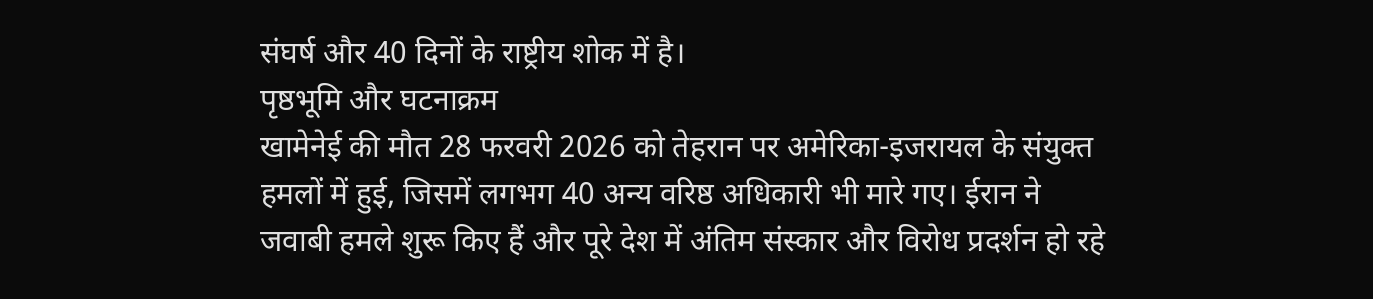संघर्ष और 40 दिनों के राष्ट्रीय शोक में है।
पृष्ठभूमि और घटनाक्रम
खामेनेई की मौत 28 फरवरी 2026 को तेहरान पर अमेरिका-इजरायल के संयुक्त हमलों में हुई, जिसमें लगभग 40 अन्य वरिष्ठ अधिकारी भी मारे गए। ईरान ने जवाबी हमले शुरू किए हैं और पूरे देश में अंतिम संस्कार और विरोध प्रदर्शन हो रहे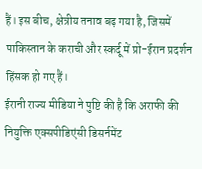हैं। इस बीच, क्षेत्रीय तनाव बढ़ गया है, जिसमें पाकिस्तान के कराची और स्कर्दू में प्रो-ईरान प्रदर्शन हिंसक हो गए हैं।
ईरानी राज्य मीडिया ने पुष्टि की है कि अराफी की नियुक्ति एक्सपीडिएंसी डिसर्नमेंट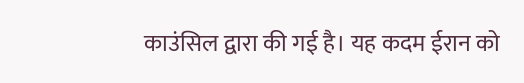काउंसिल द्वारा की गई है। यह कदम ईरान को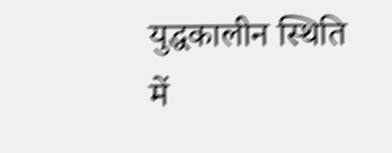युद्धकालीन स्थिति में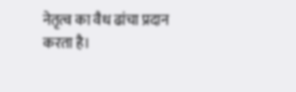नेतृत्व का वैध ढांचा प्रदान करता है।